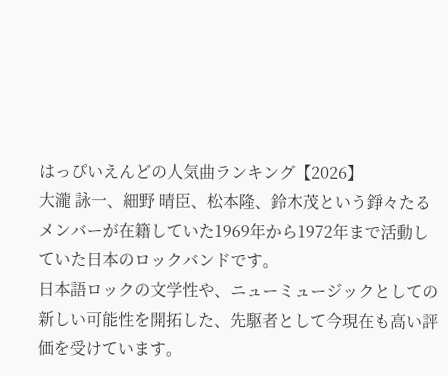はっぴいえんどの人気曲ランキング【2026】
大瀧 詠一、細野 晴臣、松本隆、鈴木茂という錚々たるメンバーが在籍していた1969年から1972年まで活動していた日本のロックバンドです。
日本語ロックの文学性や、ニューミュージックとしての新しい可能性を開拓した、先駆者として今現在も高い評価を受けています。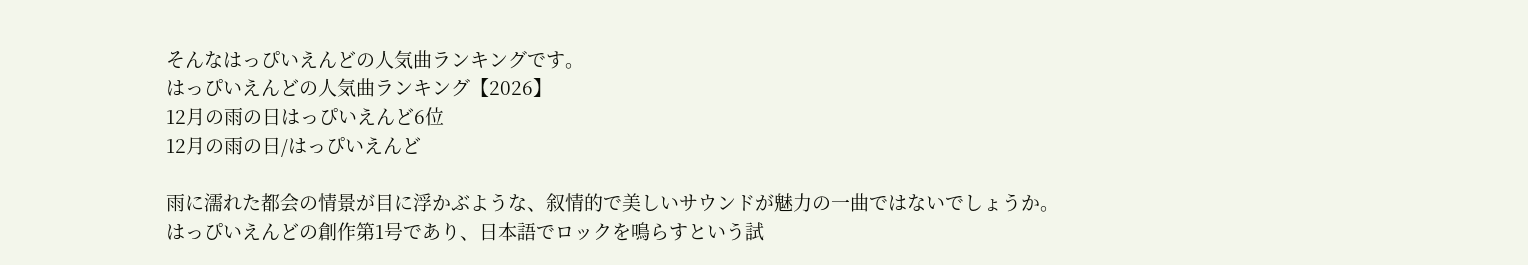そんなはっぴいえんどの人気曲ランキングです。
はっぴいえんどの人気曲ランキング【2026】
12月の雨の日はっぴいえんど6位
12月の雨の日/はっぴいえんど

雨に濡れた都会の情景が目に浮かぶような、叙情的で美しいサウンドが魅力の一曲ではないでしょうか。
はっぴいえんどの創作第1号であり、日本語でロックを鳴らすという試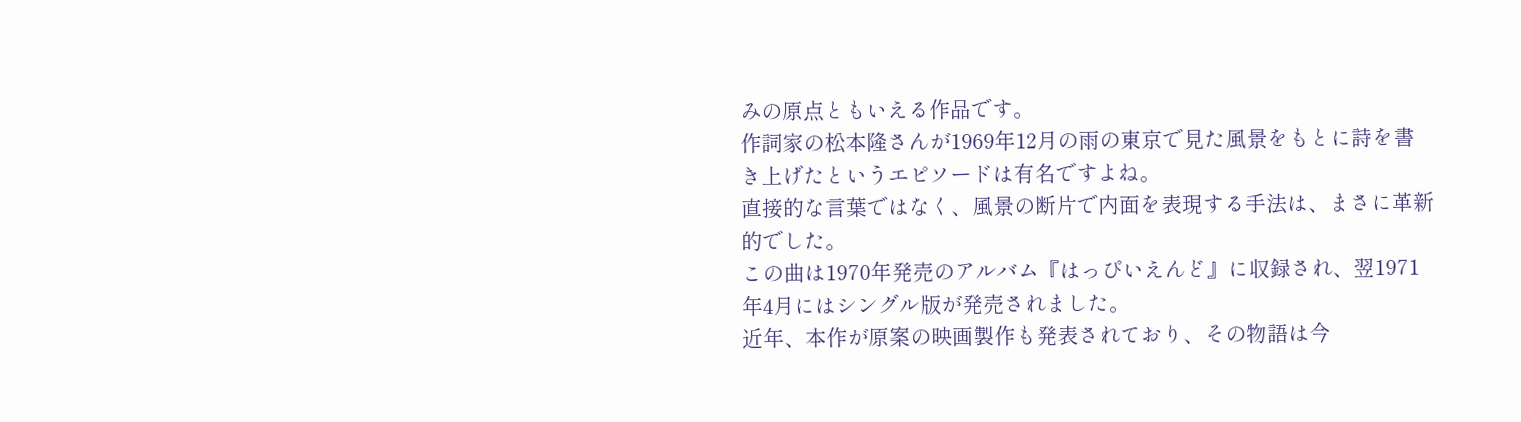みの原点ともいえる作品です。
作詞家の松本隆さんが1969年12月の雨の東京で見た風景をもとに詩を書き上げたというエピソードは有名ですよね。
直接的な言葉ではなく、風景の断片で内面を表現する手法は、まさに革新的でした。
この曲は1970年発売のアルバム『はっぴいえんど』に収録され、翌1971年4月にはシングル版が発売されました。
近年、本作が原案の映画製作も発表されており、その物語は今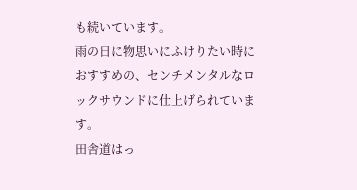も続いています。
雨の日に物思いにふけりたい時におすすめの、センチメンタルなロックサウンドに仕上げられています。
田舎道はっ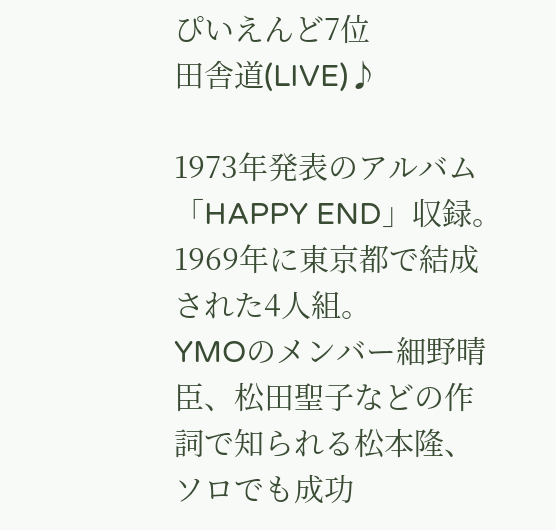ぴいえんど7位
田舎道(LIVE)♪

1973年発表のアルバム「HAPPY END」収録。
1969年に東京都で結成された4人組。
YMOのメンバー細野晴臣、松田聖子などの作詞で知られる松本隆、ソロでも成功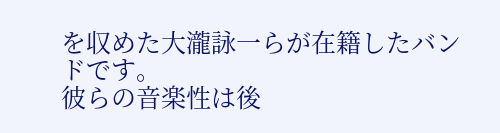を収めた大瀧詠一らが在籍したバンドです。
彼らの音楽性は後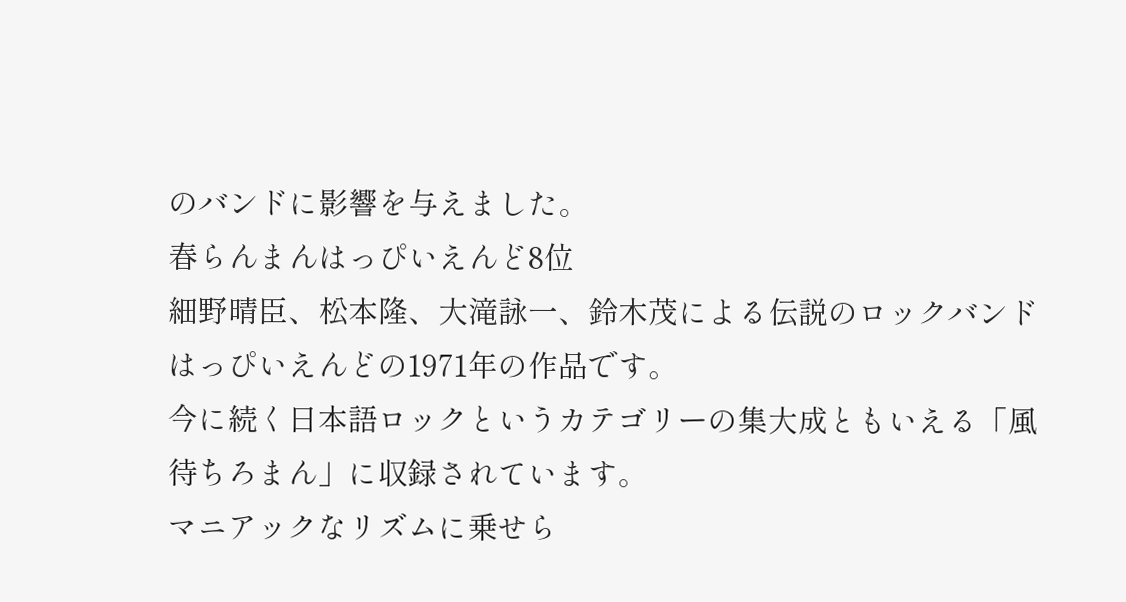のバンドに影響を与えました。
春らんまんはっぴいえんど8位
細野晴臣、松本隆、大滝詠一、鈴木茂による伝説のロックバンドはっぴいえんどの1971年の作品です。
今に続く日本語ロックというカテゴリーの集大成ともいえる「風待ちろまん」に収録されています。
マニアックなリズムに乗せら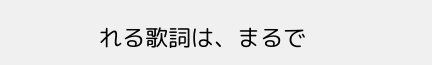れる歌詞は、まるで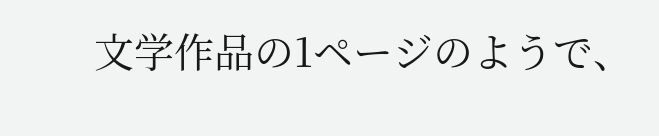文学作品の1ページのようで、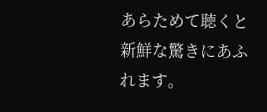あらためて聴くと新鮮な驚きにあふれます。